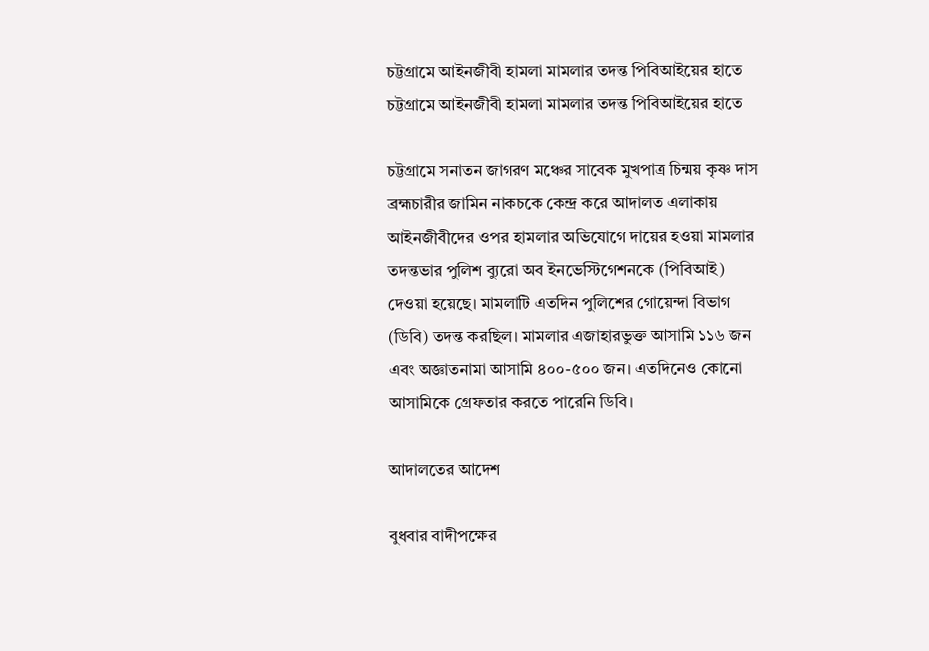চট্টগ্রামে আইনজীবী হামলা মামলার তদন্ত পিবিআইয়ের হাতে
চট্টগ্রামে আইনজীবী হামলা মামলার তদন্ত পিবিআইয়ের হাতে

চট্টগ্রামে সনাতন জাগরণ মঞ্চের সাবেক মুখপাত্র চিন্ময় কৃষ্ণ দাস ব্রহ্মচারীর জামিন নাকচকে কেন্দ্র করে আদালত এলাকায় আইনজীবীদের ওপর হামলার অভিযোগে দায়ের হওয়া মামলার তদন্তভার পুলিশ ব্যুরো অব ইনভেস্টিগেশনকে (পিবিআই) দেওয়া হয়েছে। মামলাটি এতদিন পুলিশের গোয়েন্দা বিভাগ (ডিবি) তদন্ত করছিল। মামলার এজাহারভুক্ত আসামি ১১৬ জন এবং অজ্ঞাতনামা আসামি ৪০০-৫০০ জন। এতদিনেও কোনো আসামিকে গ্রেফতার করতে পারেনি ডিবি।

আদালতের আদেশ

বুধবার বাদীপক্ষের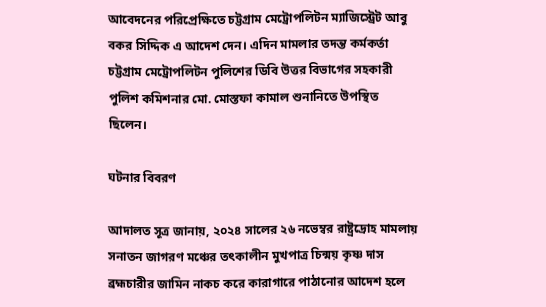আবেদনের পরিপ্রেক্ষিতে চট্টগ্রাম মেট্রোপলিটন ম্যাজিস্ট্রেট আবু বকর সিদ্দিক এ আদেশ দেন। এদিন মামলার তদন্ত কর্মকর্তা চট্টগ্রাম মেট্রোপলিটন পুলিশের ডিবি উত্তর বিভাগের সহকারী পুলিশ কমিশনার মো. মোস্তফা কামাল শুনানিতে উপস্থিত ছিলেন।

ঘটনার বিবরণ

আদালত সূত্র জানায়, ২০২৪ সালের ২৬ নভেম্বর রাষ্ট্রদ্রোহ মামলায় সনাতন জাগরণ মঞ্চের তৎকালীন মুখপাত্র চিন্ময় কৃষ্ণ দাস ব্রহ্মচারীর জামিন নাকচ করে কারাগারে পাঠানোর আদেশ হলে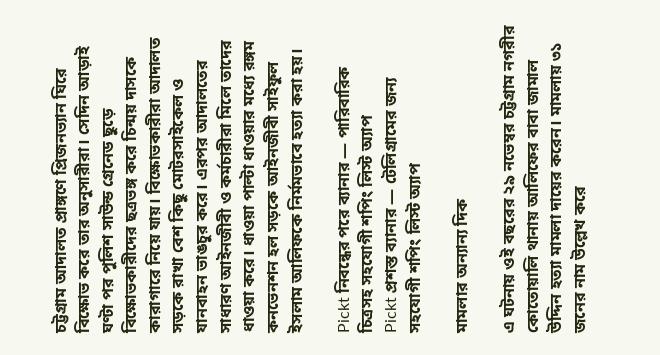চট্টগ্রাম আদালত প্রাঙ্গণে প্রিজনভ্যান ঘিরে বিক্ষোভ করে তার অনুসারীরা। সেদিন আড়াই ঘণ্টা পর পুলিশ সাউন্ড গ্রেনেড ছুড়ে বিক্ষোভকারীদের ছত্রভঙ্গ করে চিন্ময় দাসকে কারাগারে নিয়ে যায়। বিক্ষোভকারীরা আদালত সড়কে রাখা বেশ কিছু মোটরসাইকেল ও যানবাহন ভাঙচুর করে। এরপর আদালতের সাধারণ আইনজীবী ও কর্মচারীরা মিলে তাদের ধাওয়া করে। ধাওয়া পাল্টা ধাওয়ার মধ্যে রঙ্গম কনভেনশন হল সড়কে আইনজীবী সাইফুল ইসলাম আলিফকে নির্মমভাবে হত্যা করা হয়।

Pickt নিবন্ধের পরে ব্যানার — পারিবারিক চিত্রসহ সহযোগী শপিং লিস্ট অ্যাপ
Pickt প্রশস্ত ব্যানার — টেলিগ্রামের জন্য সহযোগী শপিং লিস্ট অ্যাপ

মামলার অন্যান্য দিক

এ ঘটনায় ওই বছরের ২৯ নভেম্বর চট্টগ্রাম নগরীর কোতোয়ালি থানায় আলিফের বাবা জামাল উদ্দিন হত্যা মামলা দায়ের করেন। মামলায় ৩১ জনের নাম উল্লেখ করে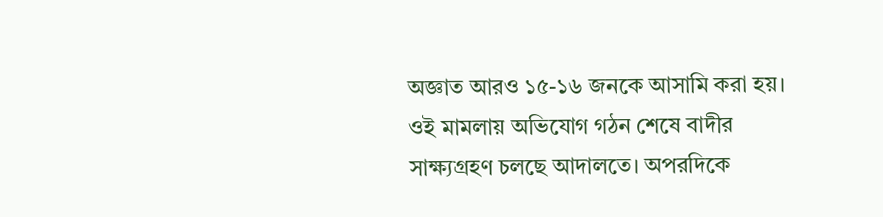অজ্ঞাত আরও ১৫-১৬ জনকে আসামি করা হয়। ওই মামলায় অভিযোগ গঠন শেষে বাদীর সাক্ষ্যগ্রহণ চলছে আদালতে। অপরদিকে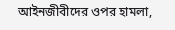আইনজীবীদের ওপর হামলা,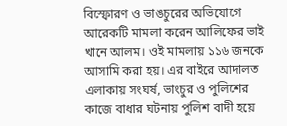বিস্ফোরণ ও ভাঙচুরের অভিযোগে আরেকটি মামলা করেন আলিফের ভাই খানে আলম। ওই মামলায় ১১৬ জনকে আসামি করা হয়। এর বাইরে আদালত এলাকায় সংঘর্ষ, ভাংচুর ও পুলিশের কাজে বাধার ঘটনায় পুলিশ বাদী হয়ে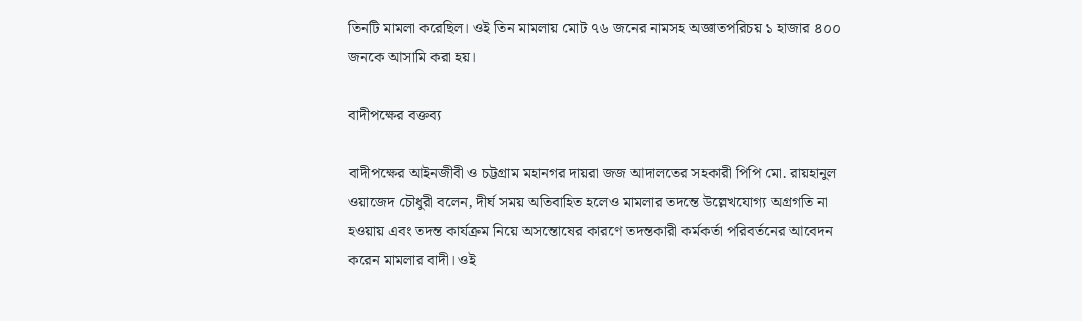তিনটি মামলা করেছিল। ওই তিন মামলায় মোট ৭৬ জনের নামসহ অজ্ঞাতপরিচয় ১ হাজার ৪০০ জনকে আসামি করা হয়।

বাদীপক্ষের বক্তব্য

বাদীপক্ষের আইনজীবী ও চট্টগ্রাম মহানগর দায়রা জজ আদালতের সহকারী পিপি মো. রায়হানুল ওয়াজেদ চৌধুরী বলেন, দীর্ঘ সময় অতিবাহিত হলেও মামলার তদন্তে উল্লেখযোগ্য অগ্রগতি না হওয়ায় এবং তদন্ত কার্যক্রম নিয়ে অসন্তোষের কারণে তদন্তকারী কর্মকর্তা পরিবর্তনের আবেদন করেন মামলার বাদী। ওই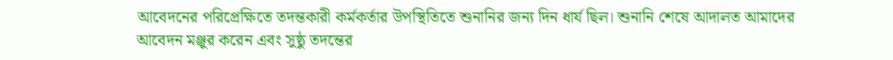আবেদনের পরিপ্রেক্ষিতে তদন্তকারী কর্মকর্তার উপস্থিতিতে শুনানির জন্য দিন ধার্য ছিল। শুনানি শেষে আদালত আমাদের আবেদন মঞ্জুর করেন এবং সুষ্ঠু তদন্তের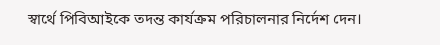স্বার্থে পিবিআইকে তদন্ত কার্যক্রম পরিচালনার নির্দেশ দেন।